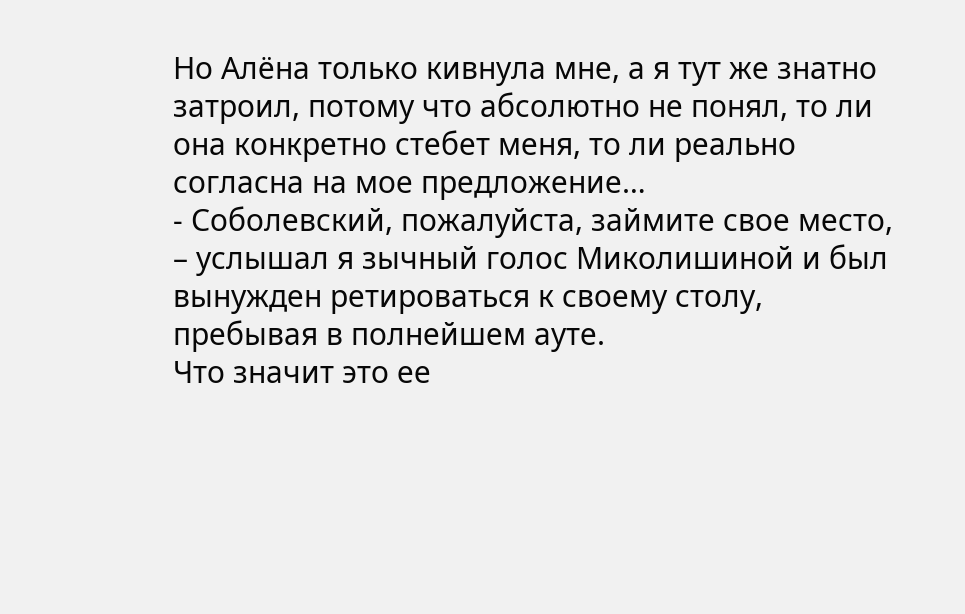Но Алёна только кивнула мне, а я тут же знатно затроил, потому что абсолютно не понял, то ли она конкретно стебет меня, то ли реально согласна на мое предложение…
- Соболевский, пожалуйста, займите свое место, – услышал я зычный голос Миколишиной и был вынужден ретироваться к своему столу, пребывая в полнейшем ауте.
Что значит это ее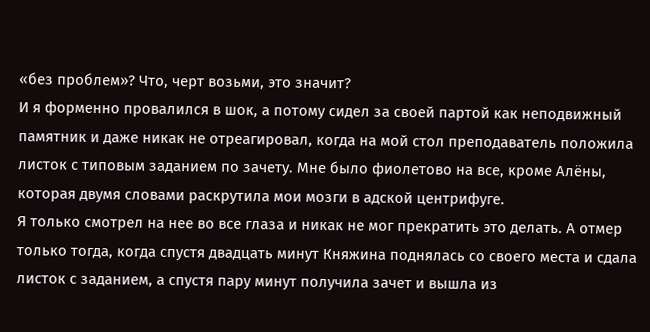«без проблем»? Что, черт возьми, это значит?
И я форменно провалился в шок, а потому сидел за своей партой как неподвижный памятник и даже никак не отреагировал, когда на мой стол преподаватель положила листок с типовым заданием по зачету. Мне было фиолетово на все, кроме Алёны, которая двумя словами раскрутила мои мозги в адской центрифуге.
Я только смотрел на нее во все глаза и никак не мог прекратить это делать. А отмер только тогда, когда спустя двадцать минут Княжина поднялась со своего места и сдала листок с заданием, а спустя пару минут получила зачет и вышла из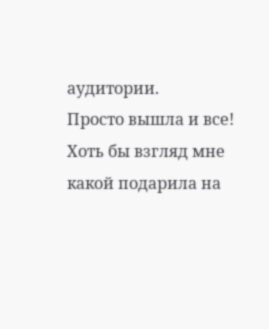аудитории.
Просто вышла и все!
Хоть бы взгляд мне какой подарила на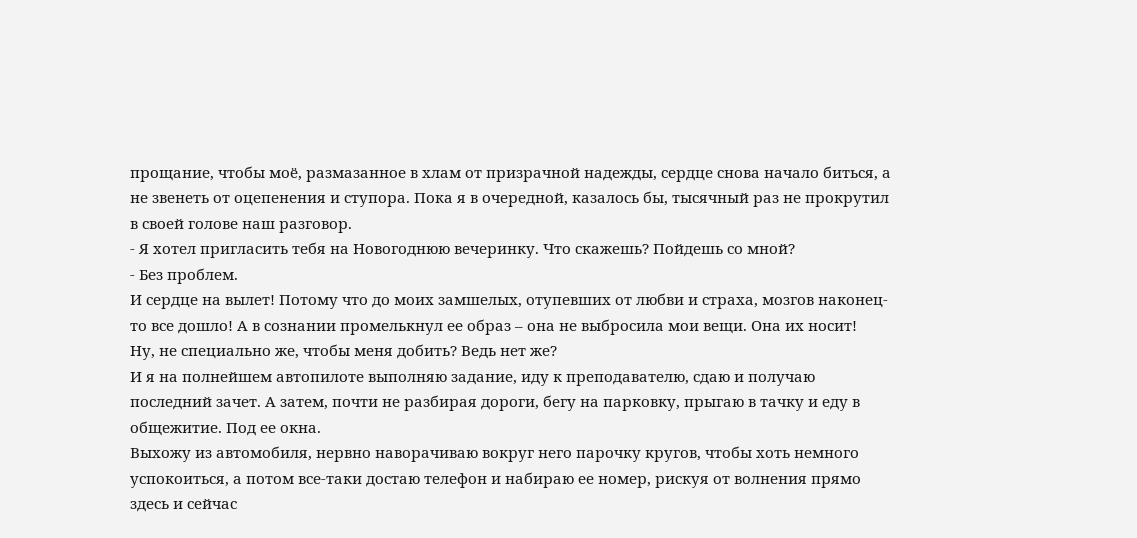прощание, чтобы моё, размазанное в хлам от призрачной надежды, сердце снова начало биться, а не звенеть от оцепенения и ступора. Пока я в очередной, казалось бы, тысячный раз не прокрутил в своей голове наш разговор.
- Я хотел пригласить тебя на Новогоднюю вечеринку. Что скажешь? Пойдешь со мной?
- Без проблем.
И сердце на вылет! Потому что до моих замшелых, отупевших от любви и страха, мозгов наконец-то все дошло! А в сознании промелькнул ее образ – она не выбросила мои вещи. Она их носит!
Ну, не специально же, чтобы меня добить? Ведь нет же?
И я на полнейшем автопилоте выполняю задание, иду к преподавателю, сдаю и получаю последний зачет. А затем, почти не разбирая дороги, бегу на парковку, прыгаю в тачку и еду в общежитие. Под ее окна.
Выхожу из автомобиля, нервно наворачиваю вокруг него парочку кругов, чтобы хоть немного успокоиться, а потом все-таки достаю телефон и набираю ее номер, рискуя от волнения прямо здесь и сейчас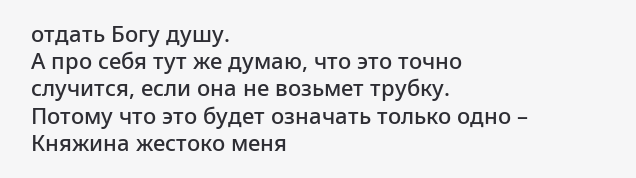отдать Богу душу.
А про себя тут же думаю, что это точно случится, если она не возьмет трубку. Потому что это будет означать только одно – Княжина жестоко меня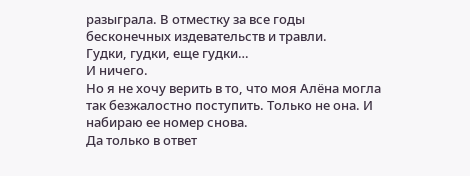разыграла. В отместку за все годы бесконечных издевательств и травли.
Гудки, гудки, еще гудки…
И ничего.
Но я не хочу верить в то, что моя Алёна могла так безжалостно поступить. Только не она. И набираю ее номер снова.
Да только в ответ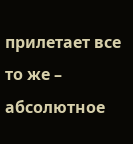прилетает все то же – абсолютное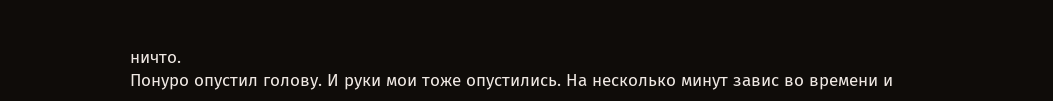ничто.
Понуро опустил голову. И руки мои тоже опустились. На несколько минут завис во времени и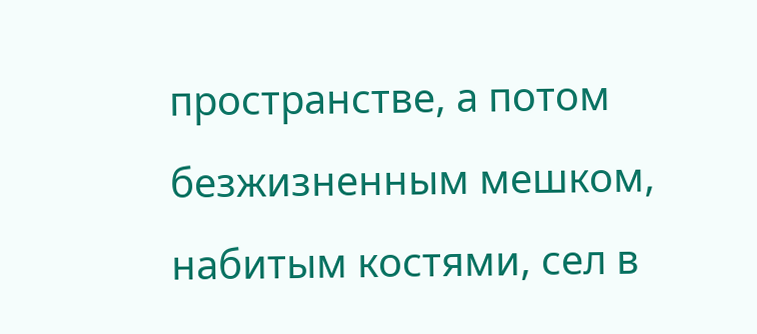пространстве, а потом безжизненным мешком, набитым костями, сел в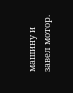машину и завел мотор.